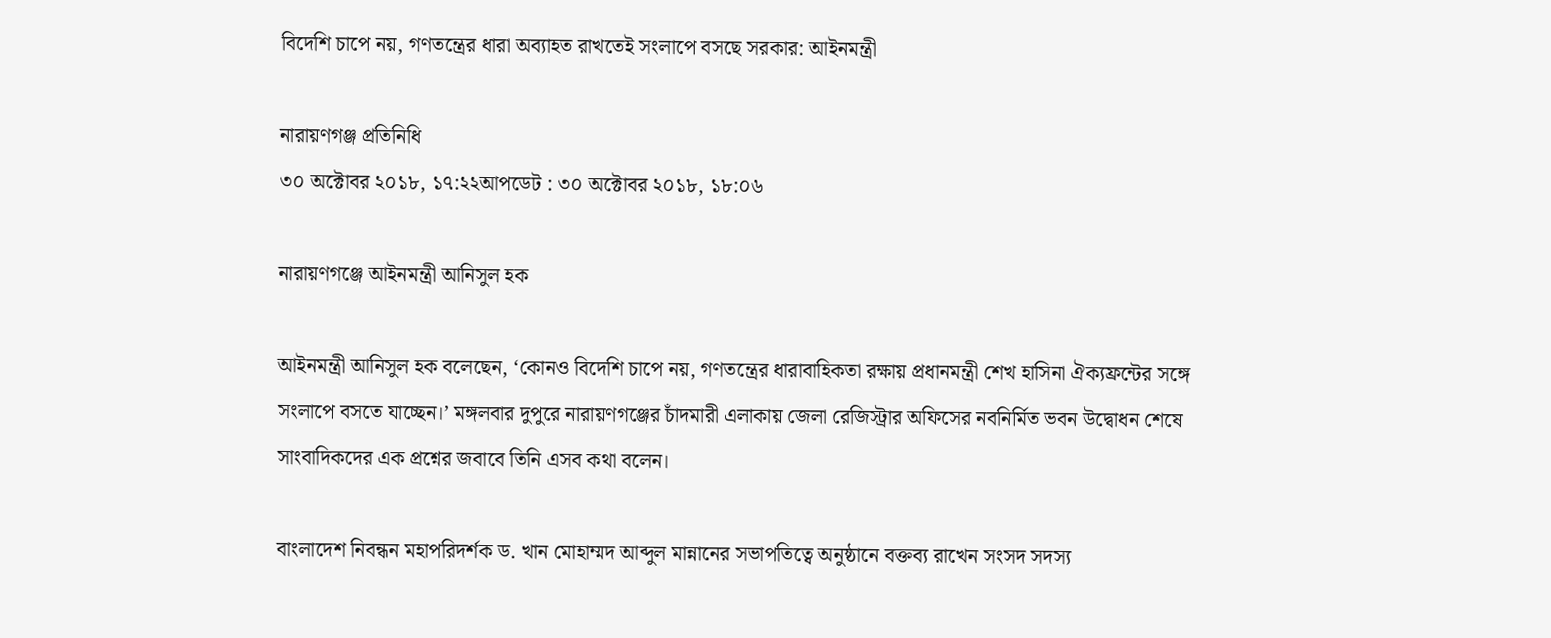বিদেশি চাপে নয়, গণতন্ত্রের ধারা অব্যাহত রাখতেই সংলাপে বসছে সরকার: আইনমন্ত্রী

নারায়ণগঞ্জ প্রতিনিধি
৩০ অক্টোবর ২০১৮, ১৭:২২আপডেট : ৩০ অক্টোবর ২০১৮, ১৮:০৬

নারায়ণগঞ্জে আইনমন্ত্রী আনিসুল হক

আইনমন্ত্রী আনিসুল হক বলেছেন, ‘কোনও বিদেশি চাপে নয়, গণতন্ত্রের ধারাবাহিকতা রক্ষায় প্রধানমন্ত্রী শেখ হাসিনা ঐক্যফ্রন্টের সঙ্গে সংলাপে বসতে যাচ্ছেন।’ মঙ্গলবার দুপুরে নারায়ণগঞ্জের চাঁদমারী এলাকায় জেলা রেজিস্ট্রার অফিসের নবনির্মিত ভবন উদ্বোধন শেষে সাংবাদিকদের এক প্রশ্নের জবাবে তিনি এসব কথা বলেন।

বাংলাদেশ নিবন্ধন মহাপরিদর্শক ড. খান মোহাম্মদ আব্দুল মান্নানের সভাপতিত্বে অনুষ্ঠানে বক্তব্য রাখেন সংসদ সদস্য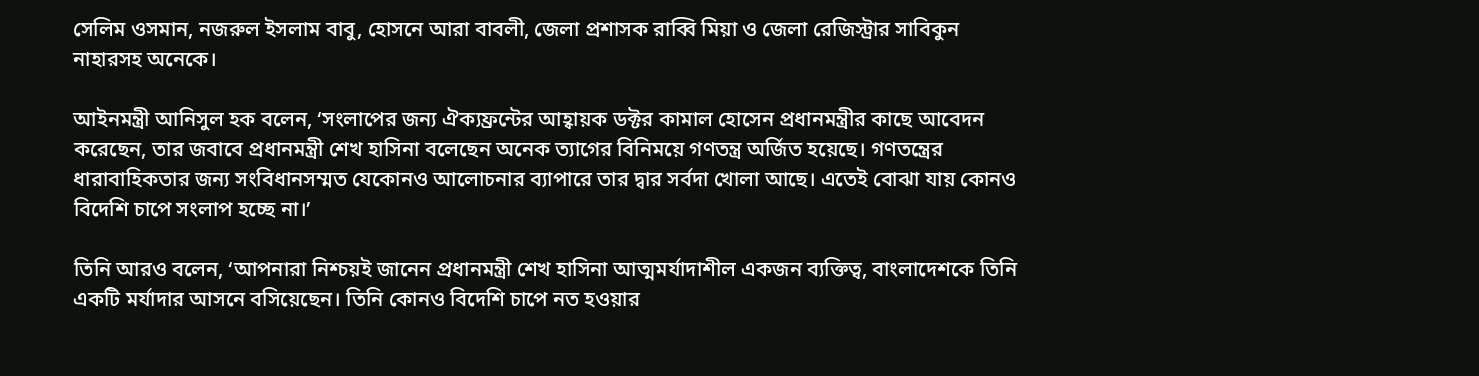সেলিম ওসমান, নজরুল ইসলাম বাবু, হোসনে আরা বাবলী, জেলা প্রশাসক রাব্বি মিয়া ও জেলা রেজিস্ট্রার সাবিকুন নাহারসহ অনেকে।

আইনমন্ত্রী আনিসুল হক বলেন, ‘সংলাপের জন্য ঐক্যফ্রন্টের আহ্বায়ক ডক্টর কামাল হোসেন প্রধানমন্ত্রীর কাছে আবেদন করেছেন, তার জবাবে প্রধানমন্ত্রী শেখ হাসিনা বলেছেন অনেক ত্যাগের বিনিময়ে গণতন্ত্র অর্জিত হয়েছে। গণতন্ত্রের ধারাবাহিকতার জন্য সংবিধানসম্মত যেকোনও আলোচনার ব্যাপারে তার দ্বার সর্বদা খোলা আছে। এতেই বোঝা যায় কোনও বিদেশি চাপে সংলাপ হচ্ছে না।’

তিনি আরও বলেন, ‘আপনারা নিশ্চয়ই জানেন প্রধানমন্ত্রী শেখ হাসিনা আত্মমর্যাদাশীল একজন ব্যক্তিত্ব, বাংলাদেশকে তিনি একটি মর্যাদার আসনে বসিয়েছেন। তিনি কোনও বিদেশি চাপে নত হওয়ার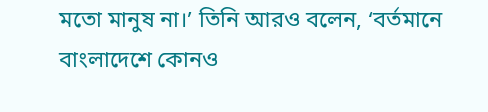মতো মানুষ না।’ তিনি আরও বলেন, ‘বর্তমানে বাংলাদেশে কোনও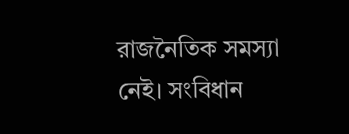রাজনৈতিক সমস্যা নেই। সংবিধান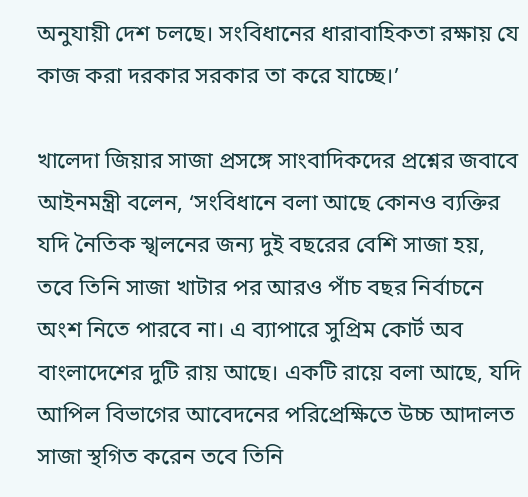অনুযায়ী দেশ চলছে। সংবিধানের ধারাবাহিকতা রক্ষায় যে কাজ করা দরকার সরকার তা করে যাচ্ছে।’

খালেদা জিয়ার সাজা প্রসঙ্গে সাংবাদিকদের প্রশ্নের জবাবে আইনমন্ত্রী বলেন, ‘সংবিধানে বলা আছে কোনও ব্যক্তির যদি নৈতিক স্খলনের জন্য দুই বছরের বেশি সাজা হয়, তবে তিনি সাজা খাটার পর আরও পাঁচ বছর নির্বাচনে অংশ নিতে পারবে না। এ ব্যাপারে সুপ্রিম কোর্ট অব বাংলাদেশের দুটি রায় আছে। একটি রায়ে বলা আছে, যদি আপিল বিভাগের আবেদনের পরিপ্রেক্ষিতে উচ্চ আদালত সাজা স্থগিত করেন তবে তিনি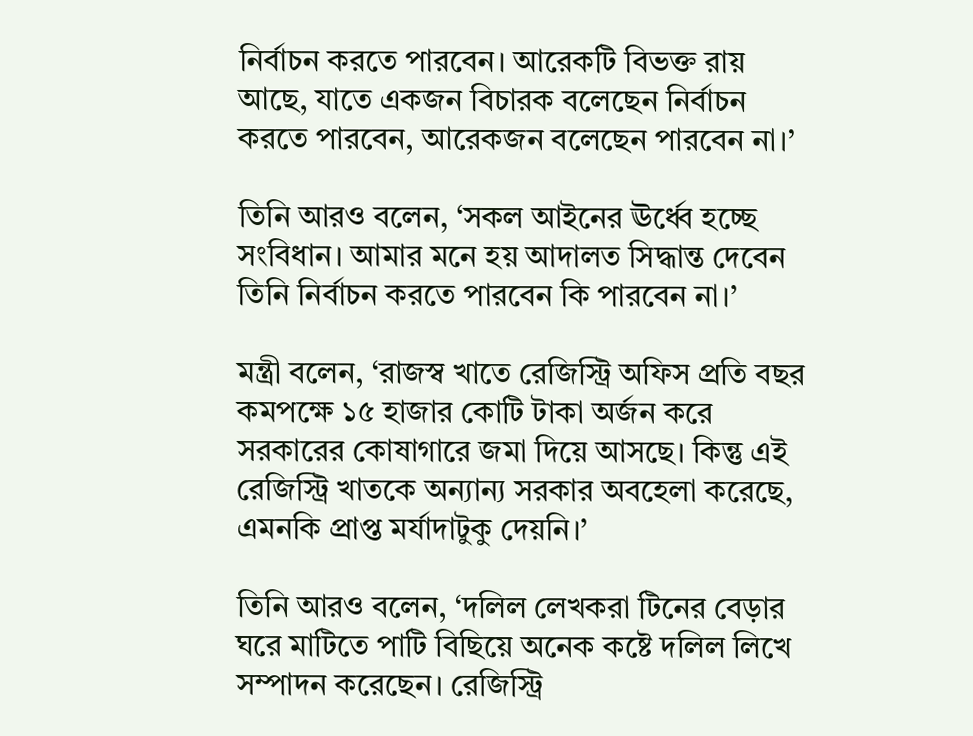নির্বাচন করতে পারবেন। আরেকটি বিভক্ত রায় আছে, যাতে একজন বিচারক বলেছেন নির্বাচন করতে পারবেন, আরেকজন বলেছেন পারবেন না।’

তিনি আরও বলেন, ‘সকল আইনের ঊর্ধ্বে হচ্ছে সংবিধান। আমার মনে হয় আদালত সিদ্ধান্ত দেবেন তিনি নির্বাচন করতে পারবেন কি পারবেন না।’

মন্ত্রী বলেন, ‘রাজস্ব খাতে রেজিস্ট্রি অফিস প্রতি বছর কমপক্ষে ১৫ হাজার কোটি টাকা অর্জন করে সরকারের কোষাগারে জমা দিয়ে আসছে। কিন্তু এই রেজিস্ট্রি খাতকে অন্যান্য সরকার অবহেলা করেছে, এমনকি প্রাপ্ত মর্যাদাটুকু দেয়নি।’

তিনি আরও বলেন, ‘দলিল লেখকরা টিনের বেড়ার ঘরে মাটিতে পাটি বিছিয়ে অনেক কষ্টে দলিল লিখে সম্পাদন করেছেন। রেজিস্ট্রি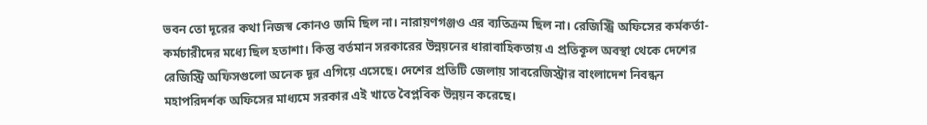ভবন তো দূরের কথা নিজস্ব কোনও জমি ছিল না। নারায়ণগঞ্জও এর ব্যতিক্রম ছিল না। রেজিস্ট্রি অফিসের কর্মকর্তা-কর্মচারীদের মধ্যে ছিল হতাশা। কিন্তু বর্তমান সরকারের উন্নয়নের ধারাবাহিকতায় এ প্রতিকূল অবস্থা থেকে দেশের রেজিস্ট্রি অফিসগুলো অনেক দূর এগিয়ে এসেছে। দেশের প্রতিটি জেলায় সাবরেজিস্ট্রার বাংলাদেশ নিবন্ধন মহাপরিদর্শক অফিসের মাধ্যমে সরকার এই খাতে বৈপ্লবিক উন্নয়ন করেছে।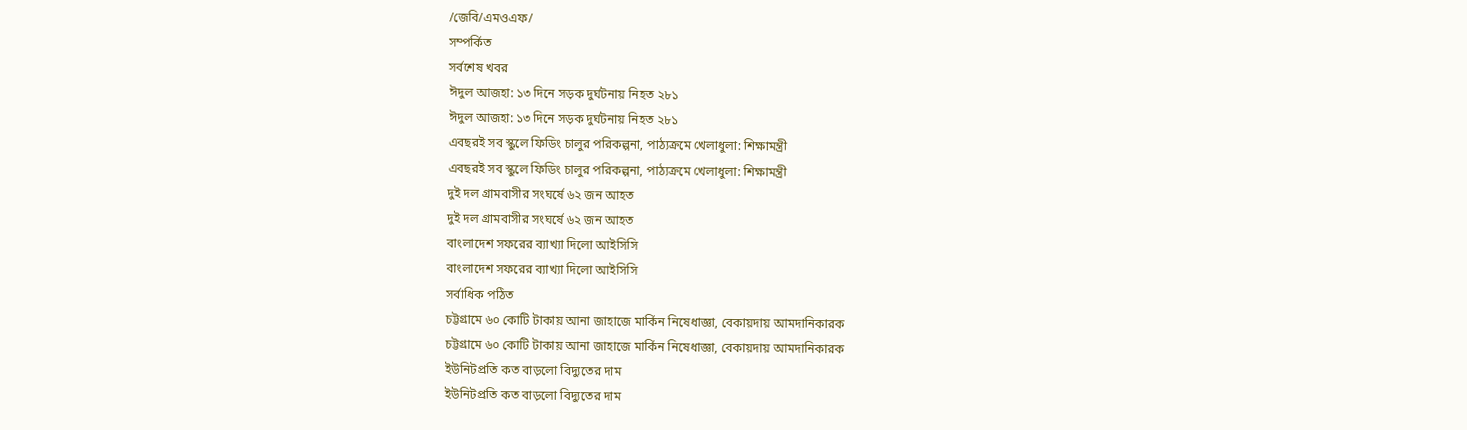/জেবি/এমওএফ/
সম্পর্কিত
সর্বশেষ খবর
ঈদুল আজহা: ১৩ দিনে সড়ক দুর্ঘটনায় নিহত ২৮১
ঈদুল আজহা: ১৩ দিনে সড়ক দুর্ঘটনায় নিহত ২৮১
এবছরই সব স্কুলে ফিডিং চালুর পরিকল্পনা, পাঠ্যক্রমে খেলাধুলা: শিক্ষামন্ত্রী
এবছরই সব স্কুলে ফিডিং চালুর পরিকল্পনা, পাঠ্যক্রমে খেলাধুলা: শিক্ষামন্ত্রী
দুই দল গ্রামবাসীর সংঘর্ষে ৬২ জন আহত
দুই দল গ্রামবাসীর সংঘর্ষে ৬২ জন আহত
বাংলাদেশ সফরের ব্যাখ্যা দিলো আইসিসি
বাংলাদেশ সফরের ব্যাখ্যা দিলো আইসিসি
সর্বাধিক পঠিত
চট্টগ্রামে ৬০ কোটি টাকায় আনা জাহাজে মার্কিন নিষেধাজ্ঞা, বেকায়দায় আমদানিকারক
চট্টগ্রামে ৬০ কোটি টাকায় আনা জাহাজে মার্কিন নিষেধাজ্ঞা, বেকায়দায় আমদানিকারক
ইউনিটপ্রতি কত বাড়লো বিদ্যুতের দাম
ইউনিটপ্রতি কত বাড়লো বিদ্যুতের দাম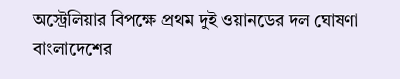অস্ট্রেলিয়ার বিপক্ষে প্রথম দুই ওয়ানডের দল ঘোষণা বাংলাদেশের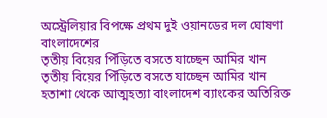অস্ট্রেলিয়ার বিপক্ষে প্রথম দুই ওয়ানডের দল ঘোষণা বাংলাদেশের
তৃতীয় বিয়ের পিঁড়িতে বসতে যাচ্ছেন আমির খান
তৃতীয় বিয়ের পিঁড়িতে বসতে যাচ্ছেন আমির খান
হতাশা থেকে আত্মহত্যা বাংলাদেশ ব্যাংকের অতিরিক্ত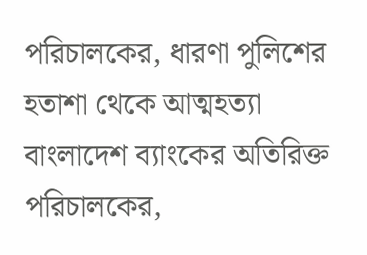পরিচালকের, ধারণা পুলিশের
হতাশা থেকে আত্মহত্যা বাংলাদেশ ব্যাংকের অতিরিক্ত পরিচালকের,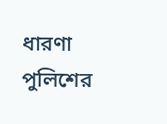ধারণা পুলিশের